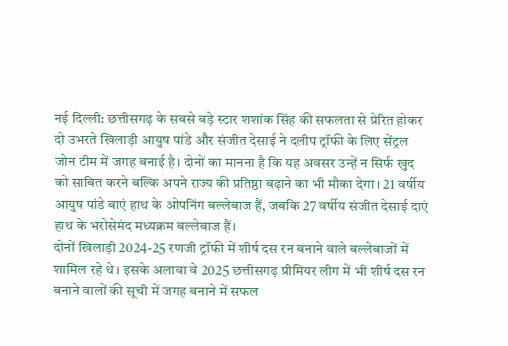नई दिल्ली: छत्तीसगढ़ के सबसे बड़े स्टार शशांक सिंह की सफलता से प्रेरित होकर दो उभरते खिलाड़ी आयुष पांडे और संजीत देसाई ने दलीप ट्रॉफी के लिए सेंट्रल जोन टीम में जगह बनाई है। दोनों का मानना है कि यह अवसर उन्हें न सिर्फ खुद को साबित करने बल्कि अपने राज्य की प्रतिष्ठा बढ़ाने का भी मौका देगा। 21 वर्षीय आयुष पांडे बाएं हाथ के ओपनिंग बल्लेबाज हैं, जबकि 27 वर्षीय संजीत देसाई दाएं हाथ के भरोसेमंद मध्यक्रम बल्लेबाज हैं।
दोनों खिलाड़ी 2024-25 रणजी ट्रॉफी में शीर्ष दस रन बनाने वाले बल्लेबाजों में शामिल रहे थे। इसके अलावा वे 2025 छत्तीसगढ़ प्रीमियर लीग में भी शीर्ष दस रन बनाने वालों की सूची में जगह बनाने में सफल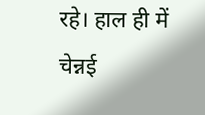रहे। हाल ही में चेन्नई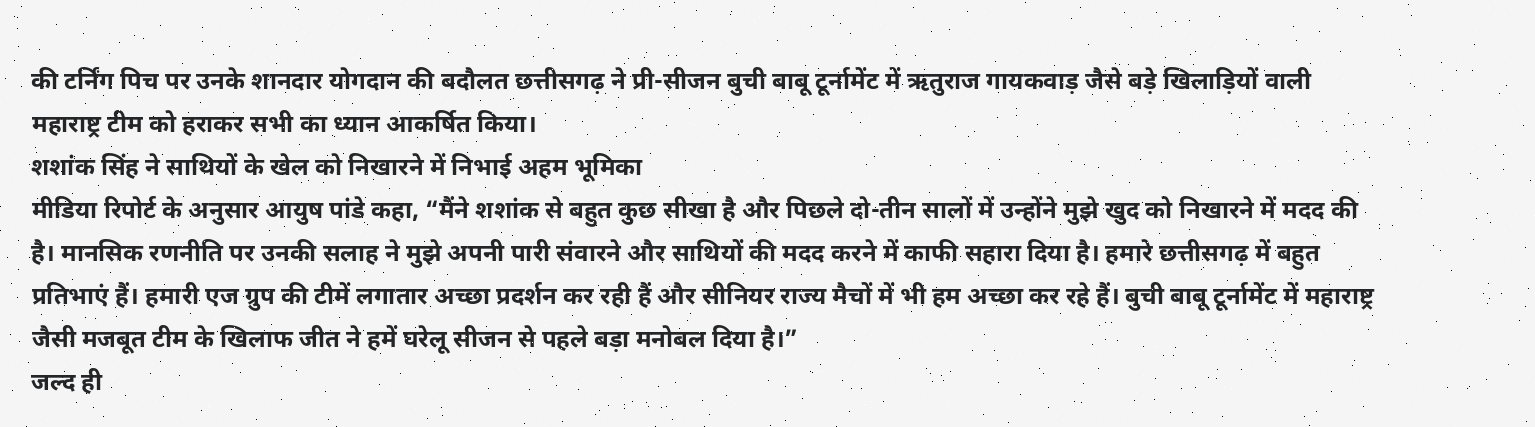की टर्निंग पिच पर उनके शानदार योगदान की बदौलत छत्तीसगढ़ ने प्री-सीजन बुची बाबू टूर्नामेंट में ऋतुराज गायकवाड़ जैसे बड़े खिलाड़ियों वाली महाराष्ट्र टीम को हराकर सभी का ध्यान आकर्षित किया।
शशांक सिंह ने साथियों के खेल को निखारने में निभाई अहम भूमिका
मीडिया रिपोर्ट के अनुसार आयुष पांडे कहा, “मैंने शशांक से बहुत कुछ सीखा है और पिछले दो-तीन सालों में उन्होंने मुझे खुद को निखारने में मदद की है। मानसिक रणनीति पर उनकी सलाह ने मुझे अपनी पारी संवारने और साथियों की मदद करने में काफी सहारा दिया है। हमारे छत्तीसगढ़ में बहुत प्रतिभाएं हैं। हमारी एज ग्रुप की टीमें लगातार अच्छा प्रदर्शन कर रही हैं और सीनियर राज्य मैचों में भी हम अच्छा कर रहे हैं। बुची बाबू टूर्नामेंट में महाराष्ट्र जैसी मजबूत टीम के खिलाफ जीत ने हमें घरेलू सीजन से पहले बड़ा मनोबल दिया है।”
जल्द ही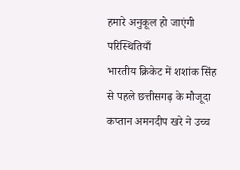हमारे अनुकूल हो जाएंगी परिस्थितियाँ
भारतीय क्रिकेट में शशांक सिंह से पहले छत्तीसगढ़ के मौजूदा कप्तान अमनदीप खरे ने उच्च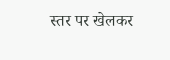स्तर पर खेलकर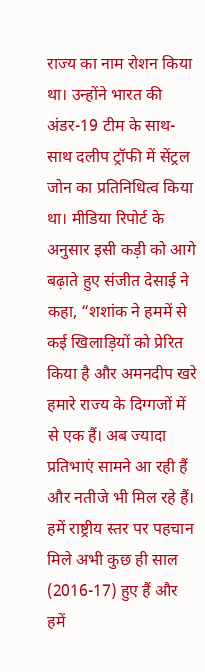राज्य का नाम रोशन किया था। उन्होंने भारत की अंडर-19 टीम के साथ-साथ दलीप ट्रॉफी में सेंट्रल जोन का प्रतिनिधित्व किया था। मीडिया रिपोर्ट के अनुसार इसी कड़ी को आगे बढ़ाते हुए संजीत देसाई ने कहा, “शशांक ने हममें से कई खिलाड़ियों को प्रेरित किया है और अमनदीप खरे हमारे राज्य के दिग्गजों में से एक हैं। अब ज्यादा प्रतिभाएं सामने आ रही हैं और नतीजे भी मिल रहे हैं। हमें राष्ट्रीय स्तर पर पहचान मिले अभी कुछ ही साल (2016-17) हुए हैं और हमें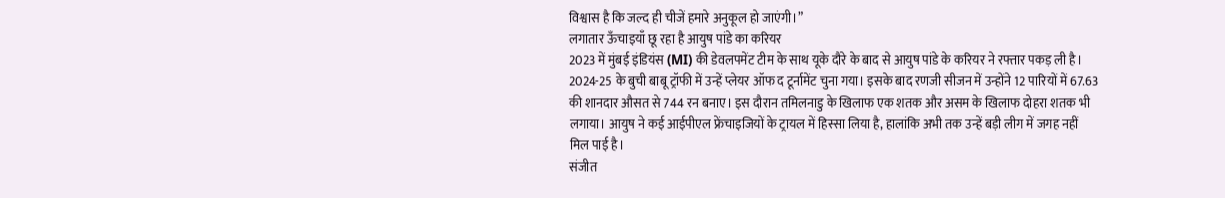विश्वास है कि जल्द ही चीजें हमारे अनुकूल हो जाएंगी।”
लगातार ऊँचाइयाँ छू रहा है आयुष पांडे का करियर
2023 में मुंबई इंडियंस (MI) की डेवलपमेंट टीम के साथ यूके दौरे के बाद से आयुष पांडे के करियर ने रफ्तार पकड़ ली है। 2024-25 के बुची बाबू ट्रॉफी में उन्हें प्लेयर ऑफ द टूर्नामेंट चुना गया। इसके बाद रणजी सीजन में उन्होंने 12 पारियों में 67.63 की शानदार औसत से 744 रन बनाए। इस दौरान तमिलनाडु के खिलाफ एक शतक और असम के खिलाफ दोहरा शतक भी लगाया। आयुष ने कई आईपीएल फ्रेंचाइजियों के ट्रायल में हिस्सा लिया है, हालांकि अभी तक उन्हें बड़ी लीग में जगह नहीं मिल पाई है।
संजीत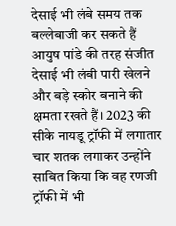देसाई भी लंबे समय तक बल्लेबाजी कर सकते हैं
आयुष पांडे की तरह संजीत देसाई भी लंबी पारी खेलने और बड़े स्कोर बनाने की क्षमता रखते हैं। 2023 की सीके नायडू ट्रॉफी में लगातार चार शतक लगाकर उन्होंने साबित किया कि वह रणजी ट्रॉफी में भी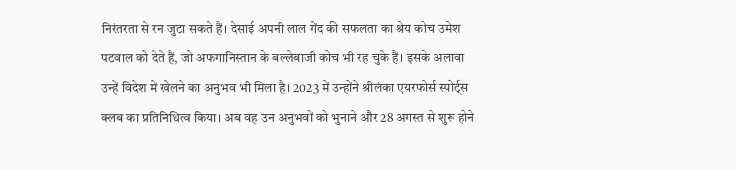निरंतरता से रन जुटा सकते हैं। देसाई अपनी लाल गेंद की सफलता का श्रेय कोच उमेश पटवाल को देते हैं, जो अफगानिस्तान के बल्लेबाजी कोच भी रह चुके हैं। इसके अलावा उन्हें विदेश में खेलने का अनुभव भी मिला है। 2023 में उन्होंने श्रीलंका एयरफोर्स स्पोर्ट्स क्लब का प्रतिनिधित्व किया। अब वह उन अनुभवों को भुनाने और 28 अगस्त से शुरू होने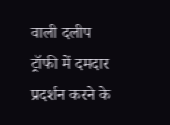वाली दलीप ट्रॉफी में दमदार प्रदर्शन करने के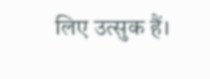लिए उत्सुक हैं।